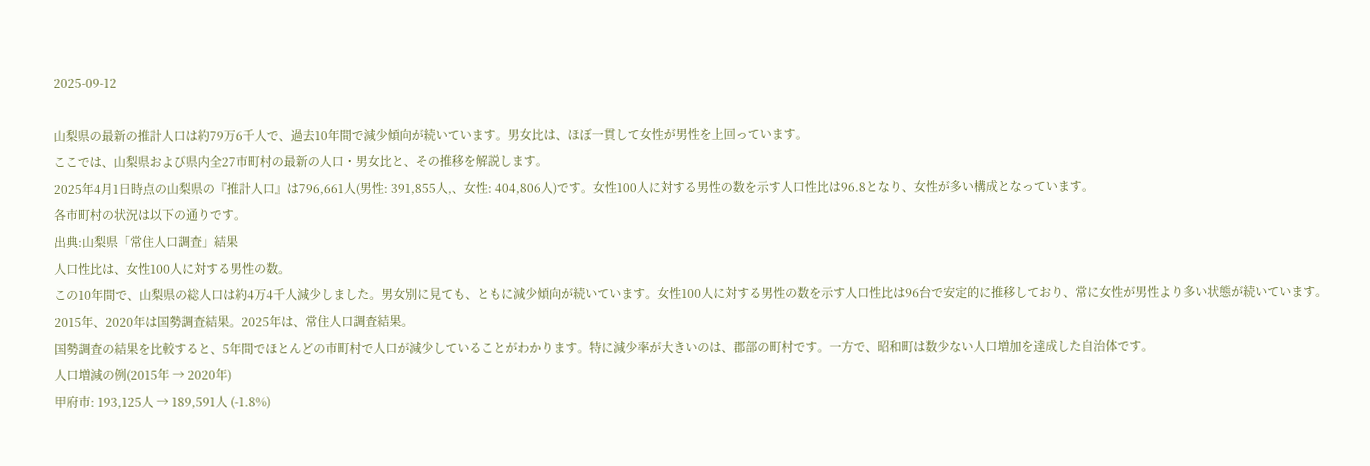2025-09-12

山梨県の最新の推計人口は約79万6千人で、過去10年間で減少傾向が続いています。男女比は、ほぼ一貫して女性が男性を上回っています。
ここでは、山梨県および県内全27市町村の最新の人口・男女比と、その推移を解説します。
2025年4月1日時点の山梨県の『推計人口』は796,661人(男性: 391,855人,、女性: 404,806人)です。女性100人に対する男性の数を示す人口性比は96.8となり、女性が多い構成となっています。
各市町村の状況は以下の通りです。
出典:山梨県「常住人口調査」結果
人口性比は、女性100人に対する男性の数。
この10年間で、山梨県の総人口は約4万4千人減少しました。男女別に見ても、ともに減少傾向が続いています。女性100人に対する男性の数を示す人口性比は96台で安定的に推移しており、常に女性が男性より多い状態が続いています。
2015年、2020年は国勢調査結果。2025年は、常住人口調査結果。
国勢調査の結果を比較すると、5年間でほとんどの市町村で人口が減少していることがわかります。特に減少率が大きいのは、郡部の町村です。一方で、昭和町は数少ない人口増加を達成した自治体です。
人口増減の例(2015年 → 2020年)
甲府市: 193,125人 → 189,591人 (-1.8%)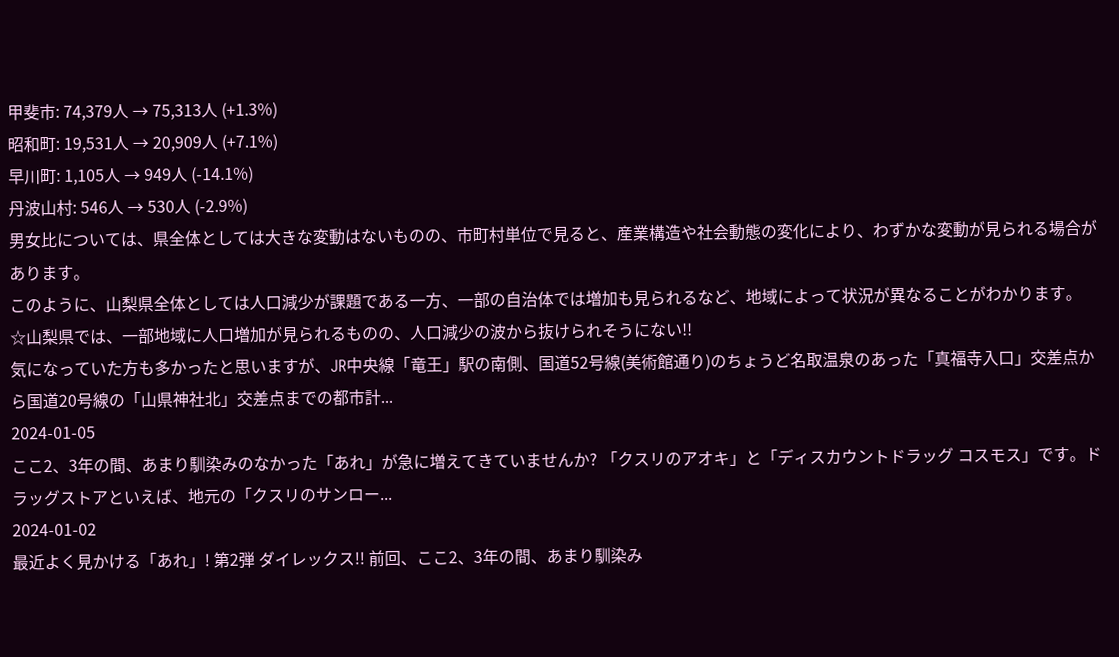甲斐市: 74,379人 → 75,313人 (+1.3%)
昭和町: 19,531人 → 20,909人 (+7.1%)
早川町: 1,105人 → 949人 (-14.1%)
丹波山村: 546人 → 530人 (-2.9%)
男女比については、県全体としては大きな変動はないものの、市町村単位で見ると、産業構造や社会動態の変化により、わずかな変動が見られる場合があります。
このように、山梨県全体としては人口減少が課題である一方、一部の自治体では増加も見られるなど、地域によって状況が異なることがわかります。
☆山梨県では、一部地域に人口増加が見られるものの、人口減少の波から抜けられそうにない!!
気になっていた方も多かったと思いますが、JR中央線「竜王」駅の南側、国道52号線(美術館通り)のちょうど名取温泉のあった「真福寺入口」交差点から国道20号線の「山県神社北」交差点までの都市計...
2024-01-05
ここ2、3年の間、あまり馴染みのなかった「あれ」が急に増えてきていませんか? 「クスリのアオキ」と「ディスカウントドラッグ コスモス」です。ドラッグストアといえば、地元の「クスリのサンロー...
2024-01-02
最近よく見かける「あれ」! 第2弾 ダイレックス!! 前回、ここ2、3年の間、あまり馴染み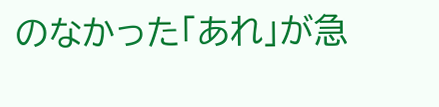のなかった「あれ」が急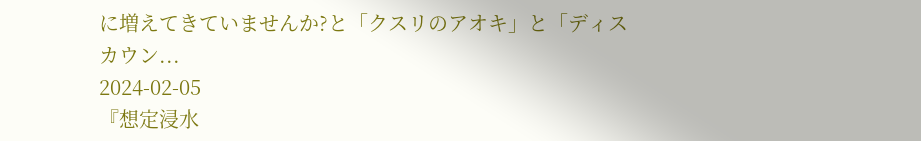に増えてきていませんか?と「クスリのアオキ」と「ディスカウン...
2024-02-05
『想定浸水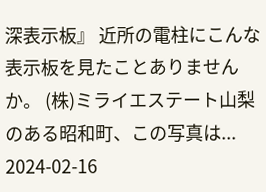深表示板』 近所の電柱にこんな表示板を見たことありませんか。 (株)ミライエステート山梨のある昭和町、この写真は...
2024-02-16